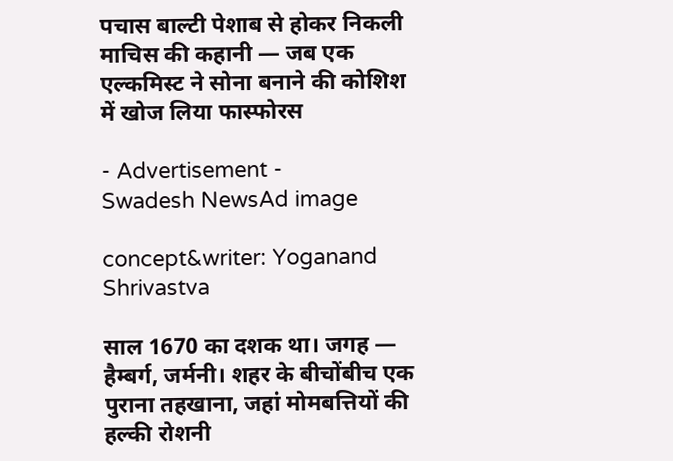पचास बाल्टी पेशाब से होकर निकली माचिस की कहानी — जब एक एल्कमिस्ट ने सोना बनाने की कोशिश में खोज लिया फास्फोरस

- Advertisement -
Swadesh NewsAd image

concept&writer: Yoganand Shrivastva

साल 1670 का दशक था। जगह — हैम्बर्ग, जर्मनी। शहर के बीचोंबीच एक पुराना तहखाना, जहां मोमबत्तियों की हल्की रोशनी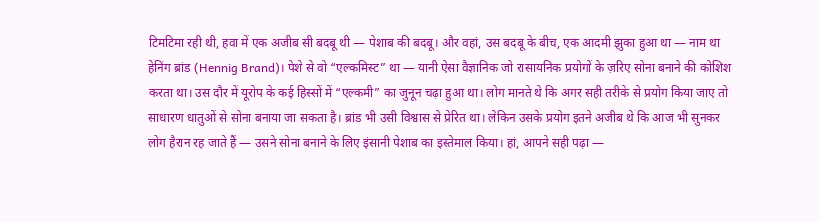टिमटिमा रही थी, हवा में एक अजीब सी बदबू थी — पेशाब की बदबू। और वहां, उस बदबू के बीच, एक आदमी झुका हुआ था — नाम था हेनिंग ब्रांड (Hennig Brand)। पेशे से वो “एल्कमिस्ट” था — यानी ऐसा वैज्ञानिक जो रासायनिक प्रयोगों के ज़रिए सोना बनाने की कोशिश करता था। उस दौर में यूरोप के कई हिस्सों में “एल्कमी” का जुनून चढ़ा हुआ था। लोग मानते थे कि अगर सही तरीके से प्रयोग किया जाए तो साधारण धातुओं से सोना बनाया जा सकता है। ब्रांड भी उसी विश्वास से प्रेरित था। लेकिन उसके प्रयोग इतने अजीब थे कि आज भी सुनकर लोग हैरान रह जाते हैं — उसने सोना बनाने के लिए इंसानी पेशाब का इस्तेमाल किया। हां, आपने सही पढ़ा —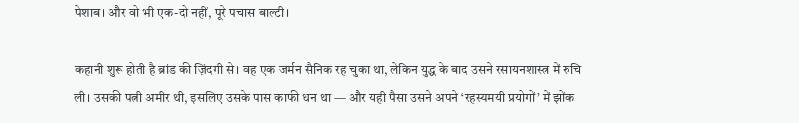पेशाब। और वो भी एक-दो नहीं, पूरे पचास बाल्टी।

कहानी शुरू होती है ब्रांड की ज़िंदगी से। वह एक जर्मन सैनिक रह चुका था, लेकिन युद्ध के बाद उसने रसायनशास्त्र में रुचि ली। उसकी पत्नी अमीर थी, इसलिए उसके पास काफी धन था — और यही पैसा उसने अपने ‘रहस्यमयी प्रयोगों’ में झोंक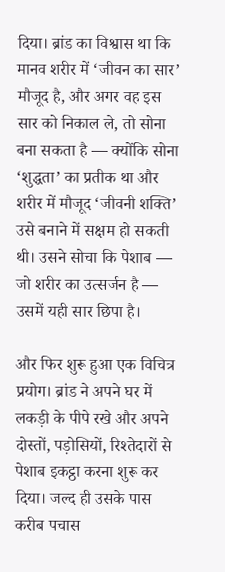दिया। ब्रांड का विश्वास था कि मानव शरीर में ‘जीवन का सार’ मौजूद है, और अगर वह इस सार को निकाल ले, तो सोना बना सकता है — क्योंकि सोना ‘शुद्धता’ का प्रतीक था और शरीर में मौजूद ‘जीवनी शक्ति’ उसे बनाने में सक्षम हो सकती थी। उसने सोचा कि पेशाब — जो शरीर का उत्सर्जन है — उसमें यही सार छिपा है।

और फिर शुरू हुआ एक विचित्र प्रयोग। ब्रांड ने अपने घर में लकड़ी के पीपे रखे और अपने दोस्तों, पड़ोसियों, रिश्तेदारों से पेशाब इकट्ठा करना शुरू कर दिया। जल्द ही उसके पास करीब पचास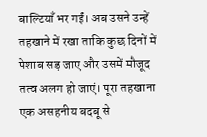बाल्टियाँ भर गईं। अब उसने उन्हें तहखाने में रखा ताकि कुछ दिनों में पेशाब सड़ जाए और उसमें मौजूद तत्व अलग हो जाएं। पूरा तहखाना एक असहनीय बदबू से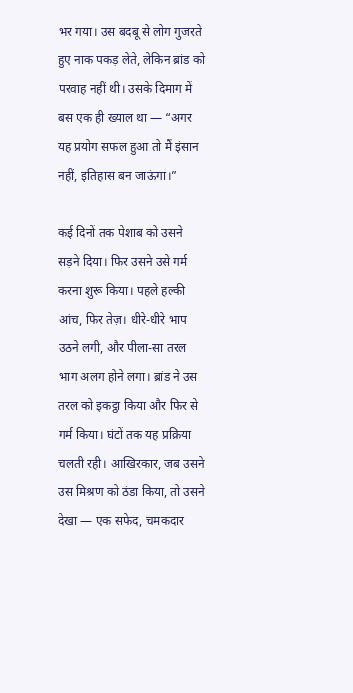भर गया। उस बदबू से लोग गुजरते हुए नाक पकड़ लेते, लेकिन ब्रांड को परवाह नहीं थी। उसके दिमाग में बस एक ही ख्याल था — “अगर यह प्रयोग सफल हुआ तो मैं इंसान नहीं, इतिहास बन जाऊंगा।”

कई दिनों तक पेशाब को उसने सड़ने दिया। फिर उसने उसे गर्म करना शुरू किया। पहले हल्की आंच, फिर तेज़। धीरे-धीरे भाप उठने लगी, और पीला-सा तरल भाग अलग होने लगा। ब्रांड ने उस तरल को इकट्ठा किया और फिर से गर्म किया। घंटों तक यह प्रक्रिया चलती रही। आखिरकार, जब उसने उस मिश्रण को ठंडा किया, तो उसने देखा — एक सफेद, चमकदार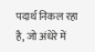पदार्थ निकल रहा है, जो अंधेरे में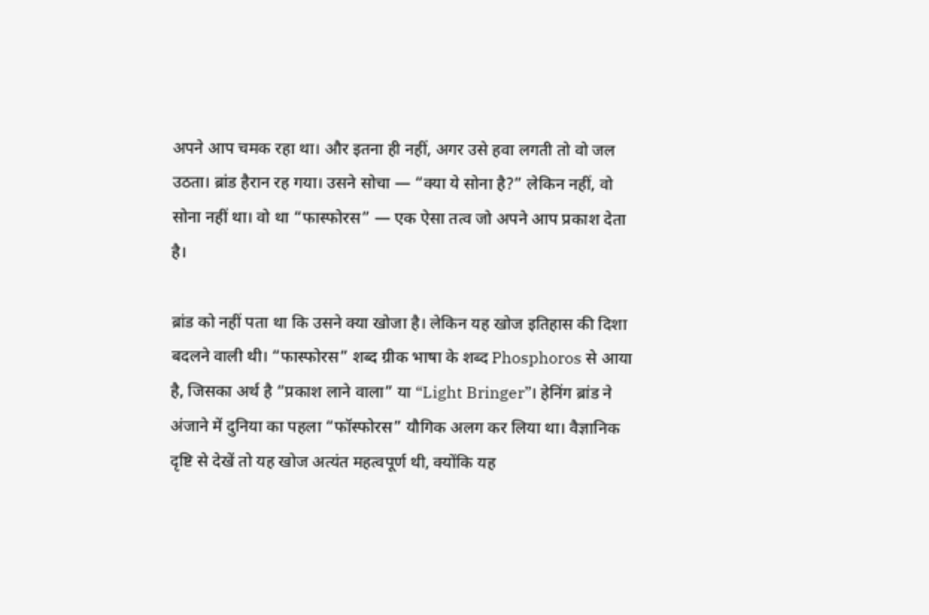अपने आप चमक रहा था। और इतना ही नहीं, अगर उसे हवा लगती तो वो जल उठता। ब्रांड हैरान रह गया। उसने सोचा — “क्या ये सोना है?” लेकिन नहीं, वो सोना नहीं था। वो था “फास्फोरस” — एक ऐसा तत्व जो अपने आप प्रकाश देता है।

ब्रांड को नहीं पता था कि उसने क्या खोजा है। लेकिन यह खोज इतिहास की दिशा बदलने वाली थी। “फास्फोरस” शब्द ग्रीक भाषा के शब्द Phosphoros से आया है, जिसका अर्थ है “प्रकाश लाने वाला” या “Light Bringer”। हेनिंग ब्रांड ने अंजाने में दुनिया का पहला “फॉस्फोरस” यौगिक अलग कर लिया था। वैज्ञानिक दृष्टि से देखें तो यह खोज अत्यंत महत्वपूर्ण थी, क्योंकि यह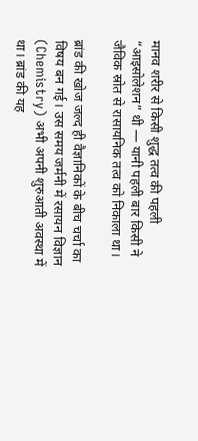मानव शरीर से किसी शुद्ध तत्व की पहली “आइसोलेशन” थी — यानी पहली बार किसी ने जैविक स्रोत से रासायनिक तत्व को निकाला था।

ब्रांड की खोज जल्द ही वैज्ञानिकों के बीच चर्चा का विषय बन गई। उस समय जर्मनी में रसायन विज्ञान (Chemistry) अभी अपनी शुरुआती अवस्था में था। ब्रांड की यह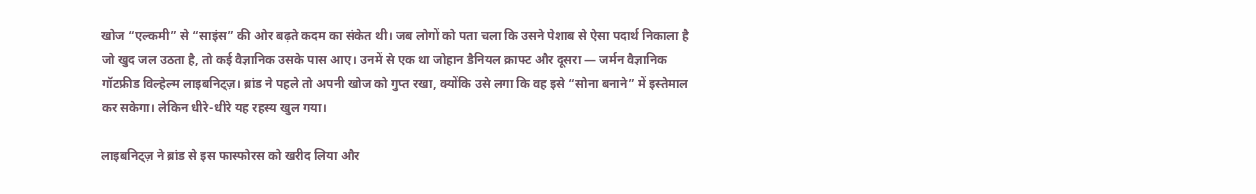खोज “एल्कमी” से “साइंस” की ओर बढ़ते कदम का संकेत थी। जब लोगों को पता चला कि उसने पेशाब से ऐसा पदार्थ निकाला है जो खुद जल उठता है, तो कई वैज्ञानिक उसके पास आए। उनमें से एक था जोहान डैनियल क्राफ्ट और दूसरा — जर्मन वैज्ञानिक गॉटफ्रीड विल्हेल्म लाइबनिट्ज़। ब्रांड ने पहले तो अपनी खोज को गुप्त रखा, क्योंकि उसे लगा कि वह इसे “सोना बनाने” में इस्तेमाल कर सकेगा। लेकिन धीरे-धीरे यह रहस्य खुल गया।

लाइबनिट्ज़ ने ब्रांड से इस फास्फोरस को खरीद लिया और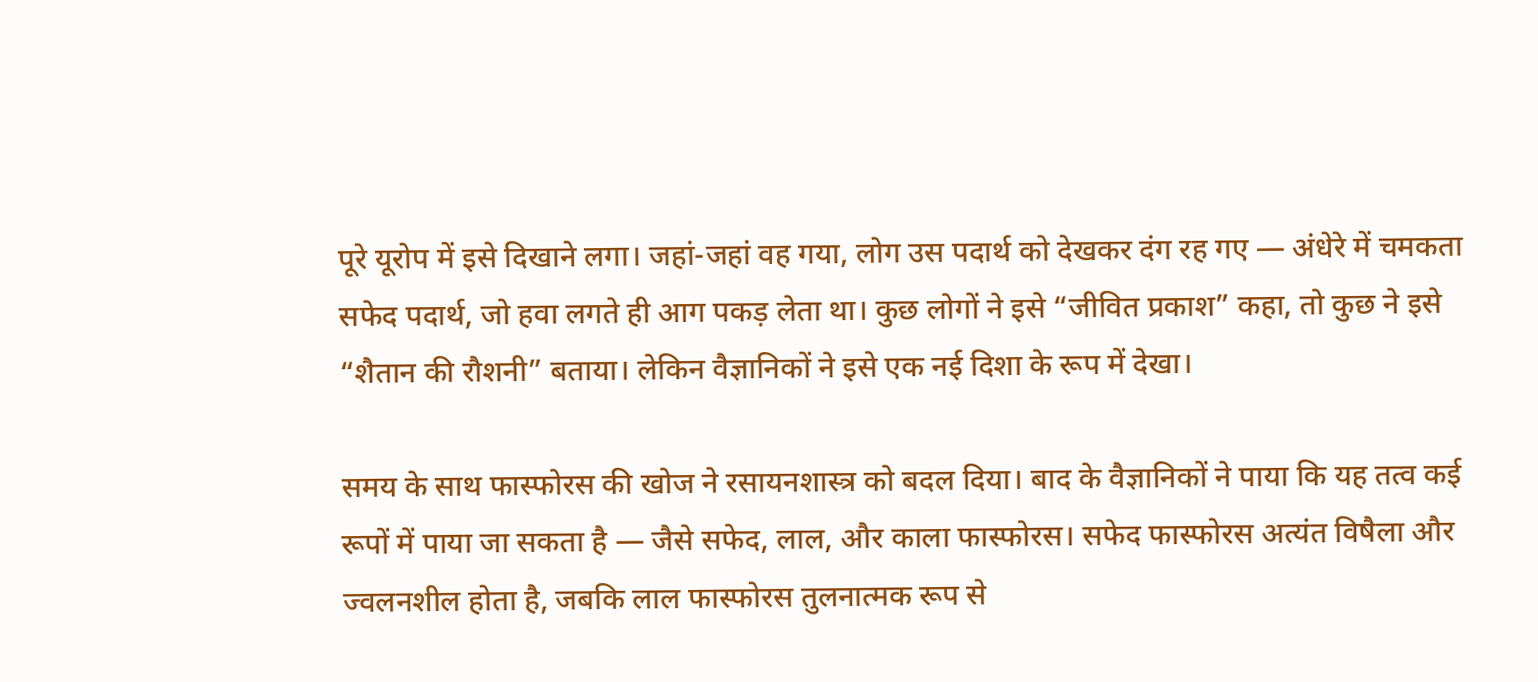पूरे यूरोप में इसे दिखाने लगा। जहां-जहां वह गया, लोग उस पदार्थ को देखकर दंग रह गए — अंधेरे में चमकता सफेद पदार्थ, जो हवा लगते ही आग पकड़ लेता था। कुछ लोगों ने इसे “जीवित प्रकाश” कहा, तो कुछ ने इसे “शैतान की रौशनी” बताया। लेकिन वैज्ञानिकों ने इसे एक नई दिशा के रूप में देखा।

समय के साथ फास्फोरस की खोज ने रसायनशास्त्र को बदल दिया। बाद के वैज्ञानिकों ने पाया कि यह तत्व कई रूपों में पाया जा सकता है — जैसे सफेद, लाल, और काला फास्फोरस। सफेद फास्फोरस अत्यंत विषैला और ज्वलनशील होता है, जबकि लाल फास्फोरस तुलनात्मक रूप से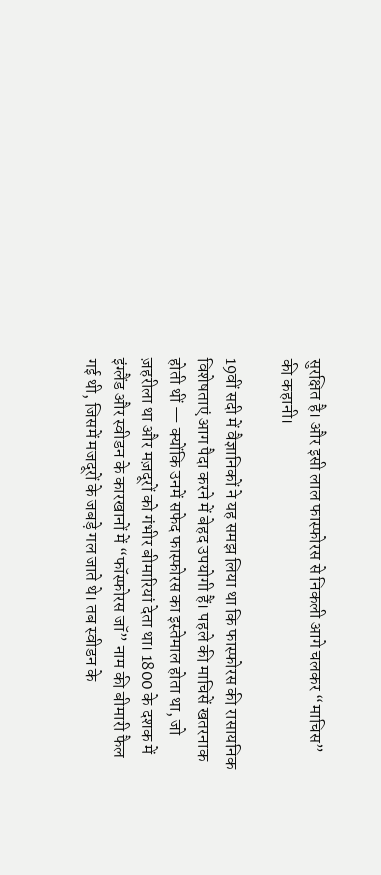सुरक्षित है। और इसी लाल फास्फोरस से निकली आगे चलकर “माचिस” की कहानी।

19वीं सदी में वैज्ञानिकों ने यह समझ लिया था कि फास्फोरस की रासायनिक विशेषताएं आग पैदा करने में बेहद उपयोगी हैं। पहले की माचिसें खतरनाक होती थीं — क्योंकि उनमें सफेद फास्फोरस का इस्तेमाल होता था, जो ज़हरीला था और मज़दूरों को गंभीर बीमारियां देता था। 1800 के दशक में इंग्लैंड और स्वीडन के कारखानों में “फॉस्फोरस जॉ” नाम की बीमारी फैल गई थी, जिसमें मजदूरों के जबड़े गल जाते थे। तब स्वीडन के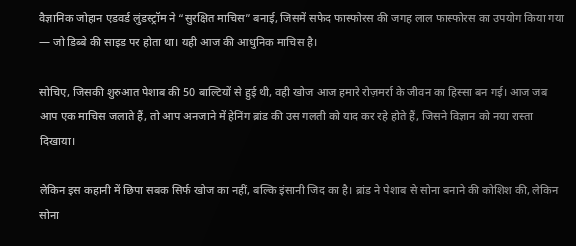वैज्ञानिक जोहान एडवर्ड लुंडस्ट्रॉम ने “सुरक्षित माचिस” बनाई, जिसमें सफेद फास्फोरस की जगह लाल फास्फोरस का उपयोग किया गया — जो डिब्बे की साइड पर होता था। यही आज की आधुनिक माचिस है।

सोचिए, जिसकी शुरुआत पेशाब की 50 बाल्टियों से हुई थी, वही खोज आज हमारे रोज़मर्रा के जीवन का हिस्सा बन गई। आज जब आप एक माचिस जलाते हैं, तो आप अनजाने में हेनिंग ब्रांड की उस गलती को याद कर रहे होते हैं, जिसने विज्ञान को नया रास्ता दिखाया।

लेकिन इस कहानी में छिपा सबक सिर्फ खोज का नहीं, बल्कि इंसानी जिद का है। ब्रांड ने पेशाब से सोना बनाने की कोशिश की, लेकिन सोना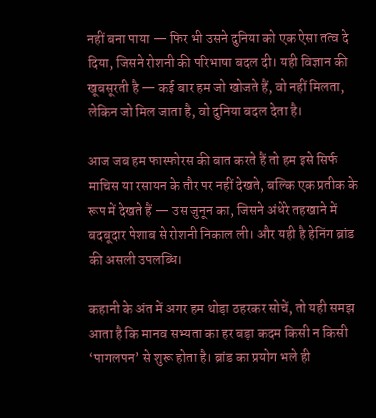नहीं बना पाया — फिर भी उसने दुनिया को एक ऐसा तत्व दे दिया, जिसने रोशनी की परिभाषा बदल दी। यही विज्ञान की खूबसूरती है — कई बार हम जो खोजते हैं, वो नहीं मिलता, लेकिन जो मिल जाता है, वो दुनिया बदल देता है।

आज जब हम फास्फोरस की बात करते हैं तो हम इसे सिर्फ माचिस या रसायन के तौर पर नहीं देखते, बल्कि एक प्रतीक के रूप में देखते हैं — उस जुनून का, जिसने अंधेरे तहखाने में बदबूदार पेशाब से रोशनी निकाल ली। और यही है हेनिंग ब्रांड की असली उपलब्धि।

कहानी के अंत में अगर हम थोड़ा ठहरकर सोचें, तो यही समझ आता है कि मानव सभ्यता का हर बड़ा कदम किसी न किसी ‘पागलपन’ से शुरू होता है। ब्रांड का प्रयोग भले ही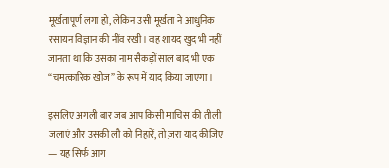मूर्खतापूर्ण लगा हो, लेकिन उसी मूर्खता ने आधुनिक रसायन विज्ञान की नींव रखी। वह शायद खुद भी नहीं जानता था कि उसका नाम सैकड़ों साल बाद भी एक “चमत्कारिक खोज” के रूप में याद किया जाएगा।

इसलिए अगली बार जब आप किसी माचिस की तीली जलाएं और उसकी लौ को निहारें, तो ज़रा याद कीजिए — यह सिर्फ आग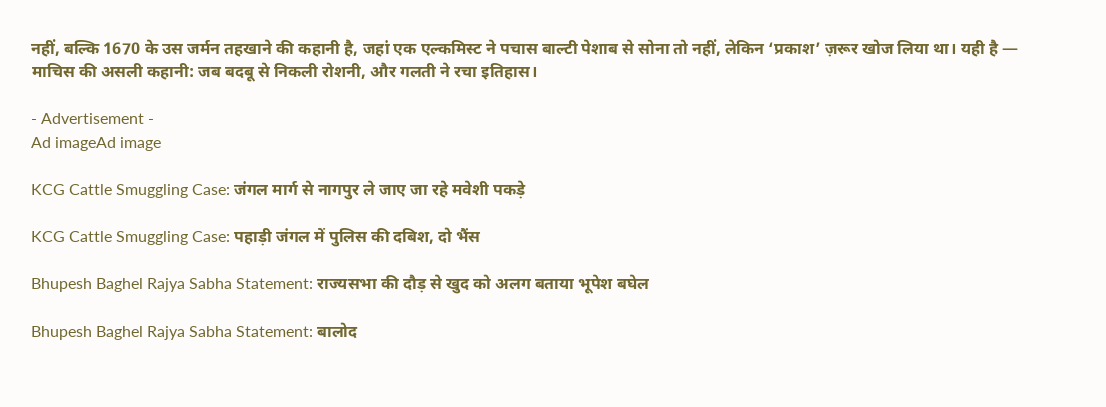नहीं, बल्कि 1670 के उस जर्मन तहखाने की कहानी है, जहां एक एल्कमिस्ट ने पचास बाल्टी पेशाब से सोना तो नहीं, लेकिन ‘प्रकाश’ ज़रूर खोज लिया था। यही है — माचिस की असली कहानी: जब बदबू से निकली रोशनी, और गलती ने रचा इतिहास।

- Advertisement -
Ad imageAd image

KCG Cattle Smuggling Case: जंगल मार्ग से नागपुर ले जाए जा रहे मवेशी पकड़े

KCG Cattle Smuggling Case: पहाड़ी जंगल में पुलिस की दबिश, दो भैंस

Bhupesh Baghel Rajya Sabha Statement: राज्यसभा की दौड़ से खुद को अलग बताया भूपेश बघेल

Bhupesh Baghel Rajya Sabha Statement: बालोद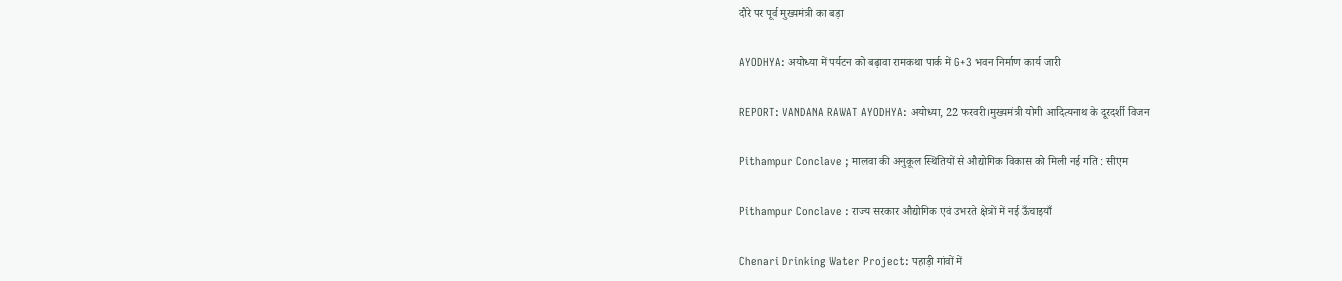दौरे पर पूर्व मुख्यमंत्री का बड़ा

AYODHYA: अयोध्या में पर्यटन को बढ़ावा रामकथा पार्क में G+3 भवन निर्माण कार्य जारी

REPORT: VANDANA RAWAT AYODHYA: अयोध्या, 22 फरवरी।मुख्यमंत्री योगी आदित्यनाथ के दूरदर्शी विजन

Pithampur Conclave ; मालवा की अनुकूल स्थितियों से औद्योगिक विकास को मिली नई गति : सीएम

Pithampur Conclave : राज्य सरकार औद्योगिक एवं उभरते क्षेत्रों में नई ऊँचाइयाँ

Chenari Drinking Water Project: पहाड़ी गांवों में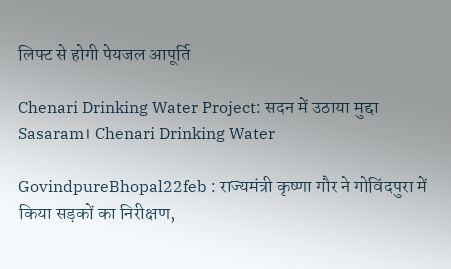लिफ्ट से होगी पेयजल आपूर्ति

Chenari Drinking Water Project: सदन में उठाया मुद्दा Sasaram। Chenari Drinking Water

GovindpureBhopal22feb : राज्यमंत्री कृष्णा गौर ने गोविंदपुरा में किया सड़कों का निरीक्षण,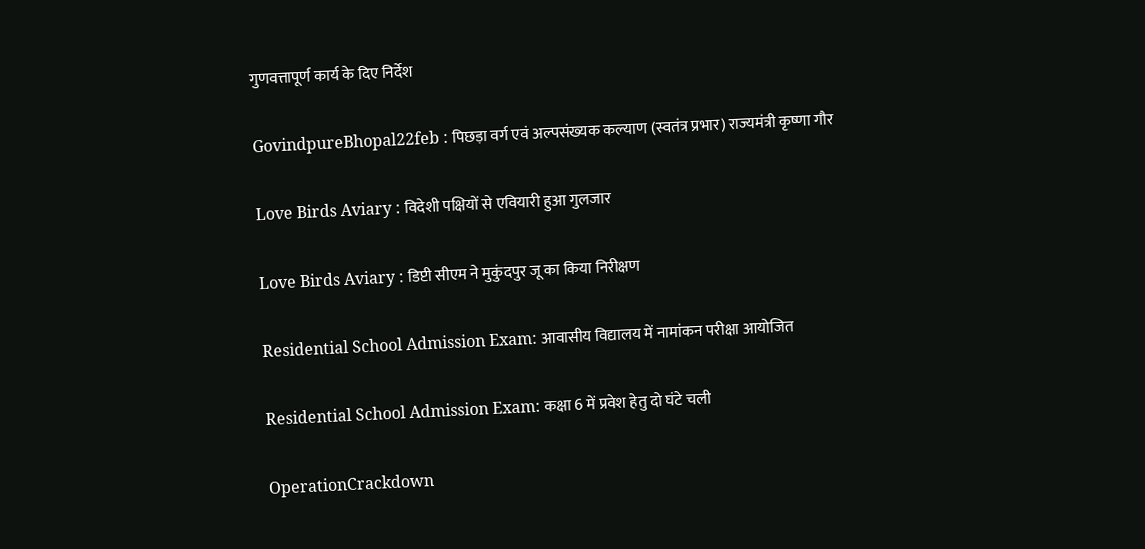गुणवत्तापूर्ण कार्य के दिए निर्देश

GovindpureBhopal22feb : पिछड़ा वर्ग एवं अल्पसंख्यक कल्याण (स्वतंत्र प्रभार) राज्यमंत्री कृष्णा गौर

Love Birds Aviary : विदेशी पक्षियों से एवियारी हुआ गुलजार

Love Birds Aviary : डिप्टी सीएम ने मुकुंदपुर जू का किया निरीक्षण

Residential School Admission Exam: आवासीय विद्यालय में नामांकन परीक्षा आयोजित

Residential School Admission Exam: कक्षा 6 में प्रवेश हेतु दो घंटे चली

OperationCrackdown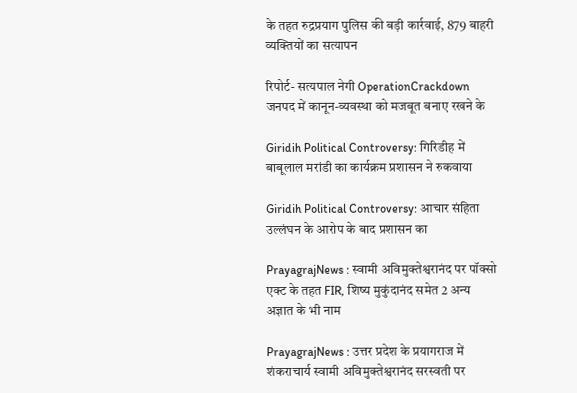के तहत रुद्रप्रयाग पुलिस की बड़ी कार्रवाई, 879 बाहरी व्यक्तियों का सत्यापन

रिपोर्ट- सत्यपाल नेगी OperationCrackdown जनपद में कानून-व्यवस्था को मजबूत बनाए रखने के

Giridih Political Controversy: गिरिडीह में बाबूलाल मरांडी का कार्यक्रम प्रशासन ने रुकवाया

Giridih Political Controversy: आचार संहिता उल्लंघन के आरोप के बाद प्रशासन का

PrayagrajNews : स्वामी अविमुक्तेश्वरानंद पर पॉक्सो एक्ट के तहत FIR, शिष्य मुकुंदानंद समेत 2 अन्य अज्ञात के भी नाम

PrayagrajNews : उत्तर प्रदेश के प्रयागराज में शंकराचार्य स्वामी अविमुक्तेश्वरानंद सरस्वती पर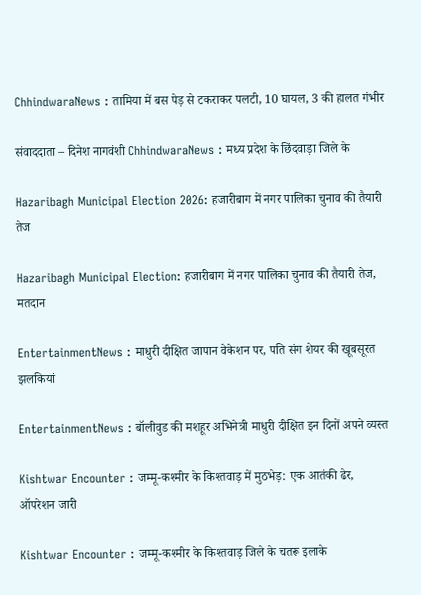ChhindwaraNews : तामिया में बस पेड़ से टकराकर पलटी, 10 घायल, 3 की हालत गंभीर

संवाददाता – दिनेश नागवंशी ChhindwaraNews : मध्य प्रदेश के छिंदवाड़ा जिले के

Hazaribagh Municipal Election 2026: हजारीबाग में नगर पालिका चुनाव की तैयारी तेज

Hazaribagh Municipal Election: हजारीबाग में नगर पालिका चुनाव की तैयारी तेज, मतदान

EntertainmentNews : माधुरी दीक्षित जापान वेकेशन पर, पति संग शेयर की खूबसूरत झलकियां

EntertainmentNews : बॉलीवुड की मशहूर अभिनेत्री माधुरी दीक्षित इन दिनों अपने व्यस्त

Kishtwar Encounter : जम्मू-कश्मीर के किश्तवाड़ में मुठभेड़: एक आतंकी ढेर, ऑपरेशन जारी

Kishtwar Encounter : जम्मू-कश्मीर के किश्तवाड़ जिले के चतरू इलाके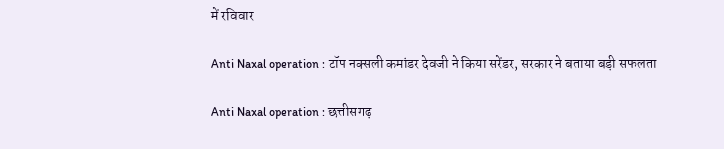में रविवार

Anti Naxal operation : टॉप नक्सली कमांडर देवजी ने किया सरेंडर, सरकार ने बताया बड़ी सफलता

Anti Naxal operation : छत्तीसगढ़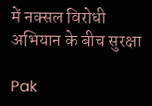में नक्सल विरोधी अभियान के बीच सुरक्षा

Pak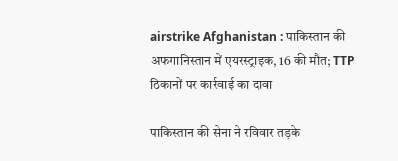airstrike Afghanistan : पाकिस्तान की अफगानिस्तान में एयरस्ट्राइक, 16 की मौत; TTP ठिकानों पर कार्रवाई का दावा

पाकिस्तान की सेना ने रविवार तड़के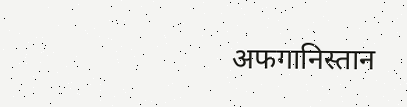अफगानिस्तान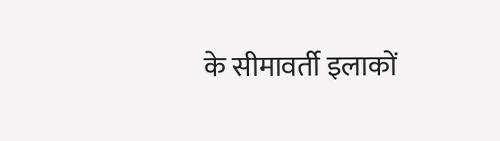के सीमावर्ती इलाकों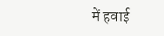में हवाई